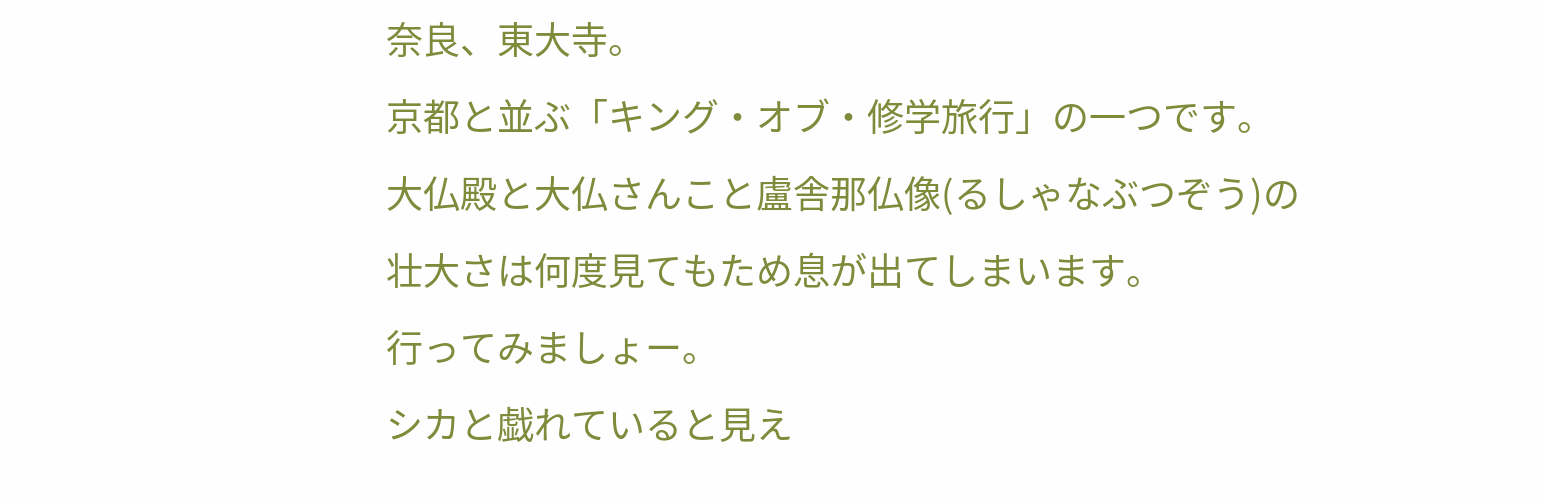奈良、東大寺。
京都と並ぶ「キング・オブ・修学旅行」の一つです。
大仏殿と大仏さんこと盧舎那仏像(るしゃなぶつぞう)の
壮大さは何度見てもため息が出てしまいます。
行ってみましょー。
シカと戯れていると見え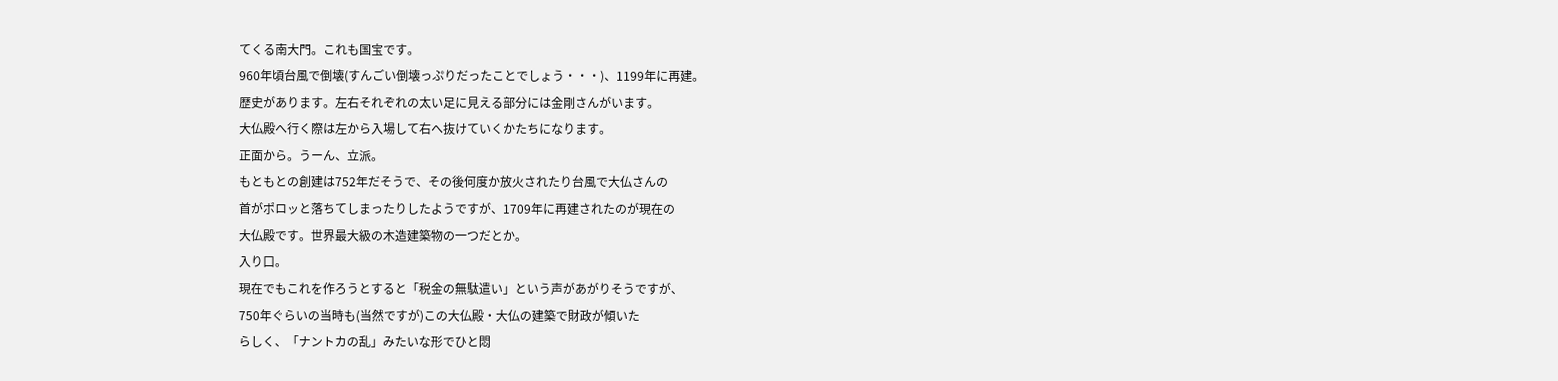てくる南大門。これも国宝です。
960年頃台風で倒壊(すんごい倒壊っぷりだったことでしょう・・・)、1199年に再建。
歴史があります。左右それぞれの太い足に見える部分には金剛さんがいます。
大仏殿へ行く際は左から入場して右へ抜けていくかたちになります。
正面から。うーん、立派。
もともとの創建は752年だそうで、その後何度か放火されたり台風で大仏さんの
首がポロッと落ちてしまったりしたようですが、1709年に再建されたのが現在の
大仏殿です。世界最大級の木造建築物の一つだとか。
入り口。
現在でもこれを作ろうとすると「税金の無駄遣い」という声があがりそうですが、
750年ぐらいの当時も(当然ですが)この大仏殿・大仏の建築で財政が傾いた
らしく、「ナントカの乱」みたいな形でひと悶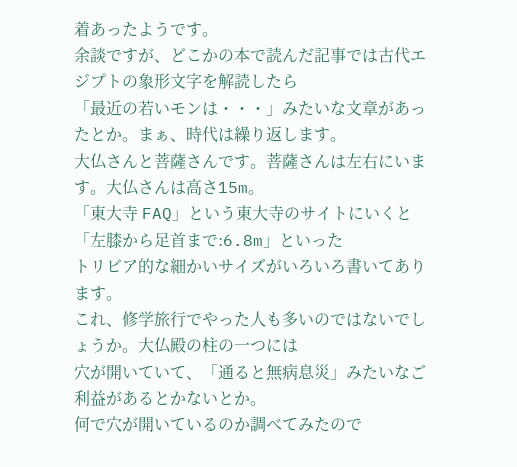着あったようです。
余談ですが、どこかの本で読んだ記事では古代エジプトの象形文字を解読したら
「最近の若いモンは・・・」みたいな文章があったとか。まぁ、時代は繰り返します。
大仏さんと菩薩さんです。菩薩さんは左右にいます。大仏さんは高さ15m。
「東大寺 FAQ」という東大寺のサイトにいくと「左膝から足首まで:6.8m」といった
トリビア的な細かいサイズがいろいろ書いてあります。
これ、修学旅行でやった人も多いのではないでしょうか。大仏殿の柱の一つには
穴が開いていて、「通ると無病息災」みたいなご利益があるとかないとか。
何で穴が開いているのか調べてみたので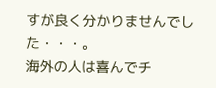すが良く分かりませんでした・・・。
海外の人は喜んでチ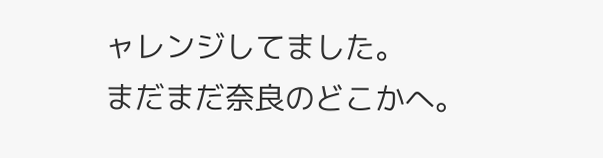ャレンジしてました。
まだまだ奈良のどこかへ。